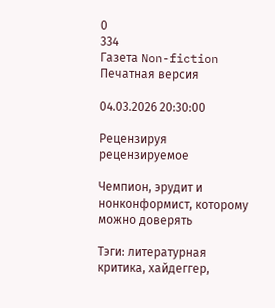0
334
Газета Non-fiction Печатная версия

04.03.2026 20:30:00

Рецензируя рецензируемое

Чемпион, эрудит и нонконформист, которому можно доверять

Тэги: литературная критика, хайдеггер,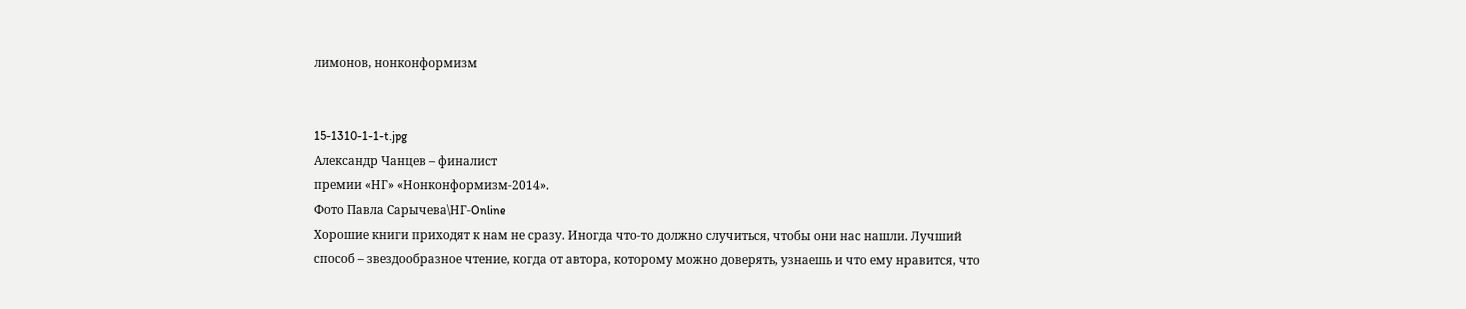лимонов, нонконформизм


15-1310-1-1-t.jpg
Александр Чанцев – финалист
премии «НГ» «Нонконформизм-2014».
Фото Павла Сарычева\НГ-Online
Хорошие книги приходят к нам не сразу. Иногда что-то должно случиться, чтобы они нас нашли. Лучший способ – звездообразное чтение, когда от автора, которому можно доверять, узнаешь и что ему нравится, что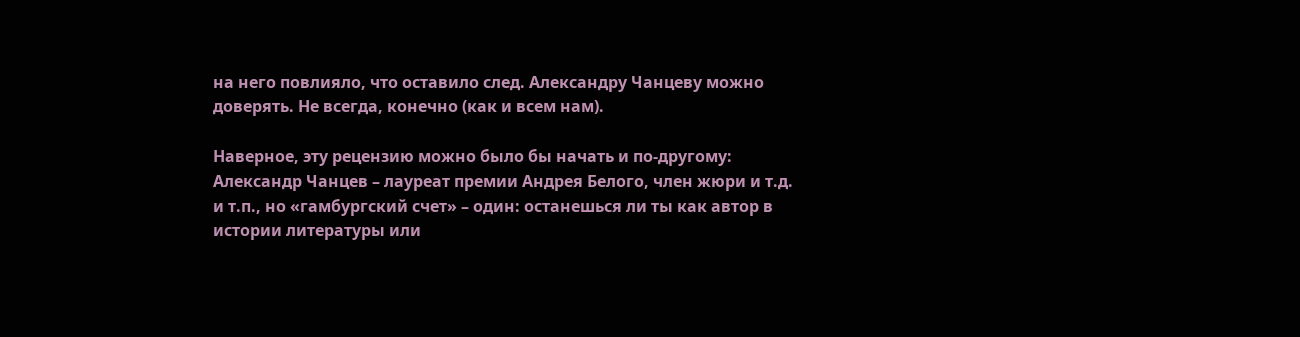на него повлияло, что оставило след. Александру Чанцеву можно доверять. Не всегда, конечно (как и всем нам).

Наверное, эту рецензию можно было бы начать и по-другому: Александр Чанцев – лауреат премии Андрея Белого, член жюри и т.д. и т.п., но «гамбургский счет» – один: останешься ли ты как автор в истории литературы или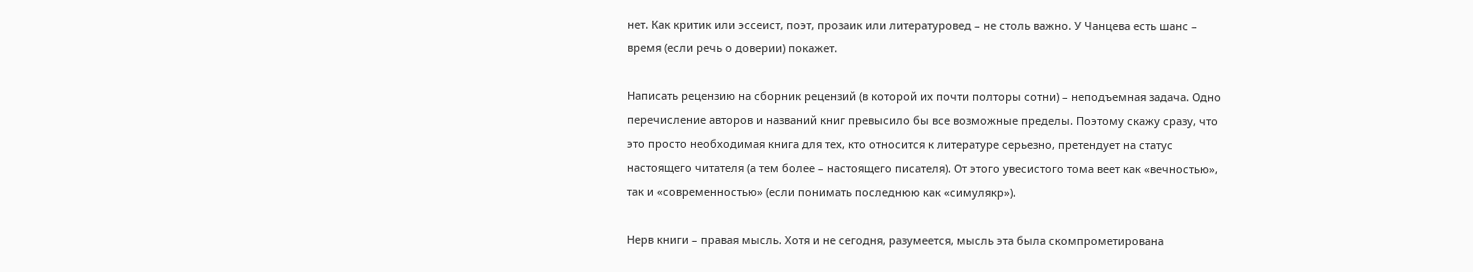нет. Как критик или эссеист, поэт, прозаик или литературовед – не столь важно. У Чанцева есть шанс – время (если речь о доверии) покажет.

Написать рецензию на сборник рецензий (в которой их почти полторы сотни) – неподъемная задача. Одно перечисление авторов и названий книг превысило бы все возможные пределы. Поэтому скажу сразу, что это просто необходимая книга для тех, кто относится к литературе серьезно, претендует на статус настоящего читателя (а тем более – настоящего писателя). От этого увесистого тома веет как «вечностью», так и «современностью» (если понимать последнюю как «симулякр»).

Нерв книги – правая мысль. Хотя и не сегодня, разумеется, мысль эта была скомпрометирована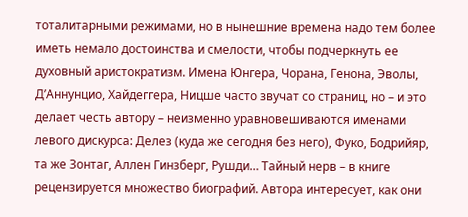тоталитарными режимами, но в нынешние времена надо тем более иметь немало достоинства и смелости, чтобы подчеркнуть ее духовный аристократизм. Имена Юнгера, Чорана, Генона, Эволы, Д’Аннунцио, Хайдеггера, Ницше часто звучат со страниц, но – и это делает честь автору – неизменно уравновешиваются именами левого дискурса: Делез (куда же сегодня без него), Фуко, Бодрийяр, та же Зонтаг, Аллен Гинзберг, Рушди… Тайный нерв – в книге рецензируется множество биографий. Автора интересует, как они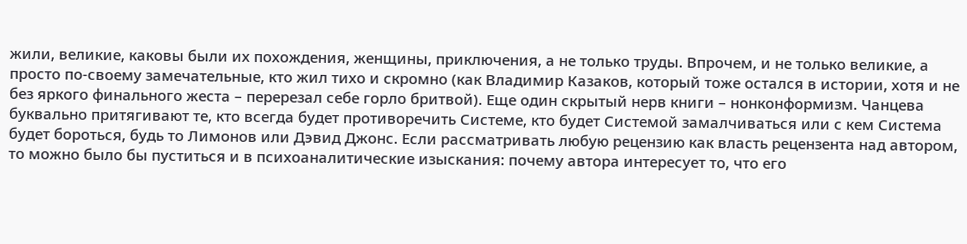жили, великие, каковы были их похождения, женщины, приключения, а не только труды. Впрочем, и не только великие, а просто по-своему замечательные, кто жил тихо и скромно (как Владимир Казаков, который тоже остался в истории, хотя и не без яркого финального жеста – перерезал себе горло бритвой). Еще один скрытый нерв книги – нонконформизм. Чанцева буквально притягивают те, кто всегда будет противоречить Системе, кто будет Системой замалчиваться или с кем Система будет бороться, будь то Лимонов или Дэвид Джонс. Если рассматривать любую рецензию как власть рецензента над автором, то можно было бы пуститься и в психоаналитические изыскания: почему автора интересует то, что его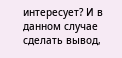интересует? И в данном случае сделать вывод,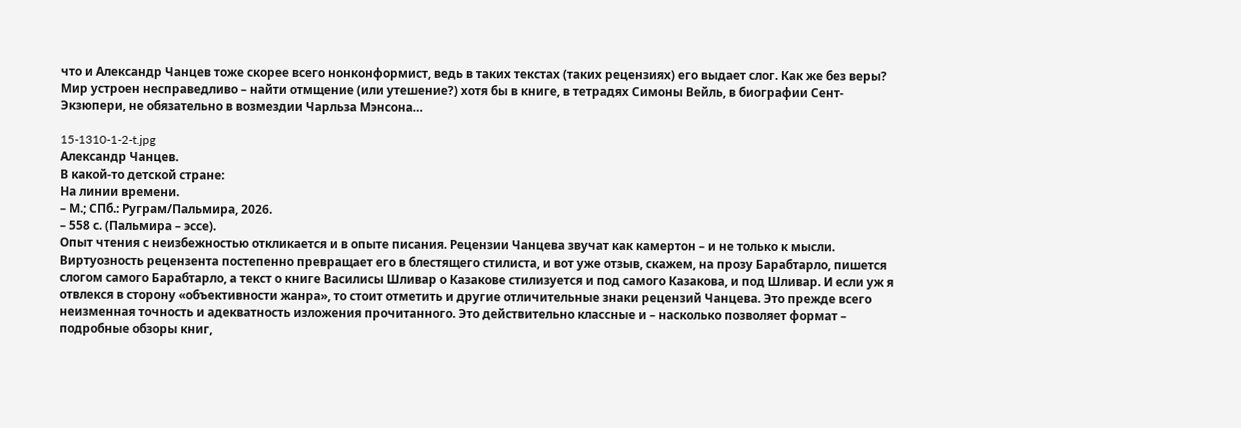что и Александр Чанцев тоже скорее всего нонконформист, ведь в таких текстах (таких рецензиях) его выдает слог. Как же без веры? Мир устроен несправедливо – найти отмщение (или утешение?) хотя бы в книге, в тетрадях Симоны Вейль, в биографии Сент-Экзюпери, не обязательно в возмездии Чарльза Мэнсона…

15-1310-1-2-t.jpg
Александр Чанцев.
В какой-то детской стране:
На линии времени.
– М.; СПб.: Руграм/Пальмира, 2026.
– 558 с. (Пальмира – эссе).
Опыт чтения с неизбежностью откликается и в опыте писания. Рецензии Чанцева звучат как камертон – и не только к мысли. Виртуозность рецензента постепенно превращает его в блестящего стилиста, и вот уже отзыв, скажем, на прозу Барабтарло, пишется слогом самого Барабтарло, а текст о книге Василисы Шливар о Казакове стилизуется и под самого Казакова, и под Шливар. И если уж я отвлекся в сторону «объективности жанра», то стоит отметить и другие отличительные знаки рецензий Чанцева. Это прежде всего неизменная точность и адекватность изложения прочитанного. Это действительно классные и – насколько позволяет формат – подробные обзоры книг,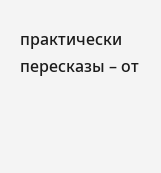практически пересказы – от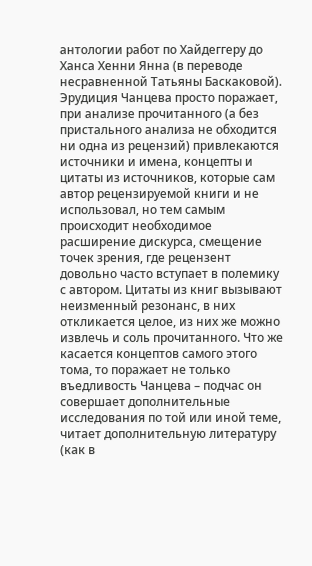антологии работ по Хайдеггеру до Ханса Хенни Янна (в переводе несравненной Татьяны Баскаковой). Эрудиция Чанцева просто поражает, при анализе прочитанного (а без пристального анализа не обходится ни одна из рецензий) привлекаются источники и имена, концепты и цитаты из источников, которые сам автор рецензируемой книги и не использовал, но тем самым происходит необходимое расширение дискурса, смещение точек зрения, где рецензент довольно часто вступает в полемику с автором. Цитаты из книг вызывают неизменный резонанс, в них откликается целое, из них же можно извлечь и соль прочитанного. Что же касается концептов самого этого тома, то поражает не только въедливость Чанцева – подчас он совершает дополнительные исследования по той или иной теме, читает дополнительную литературу (как в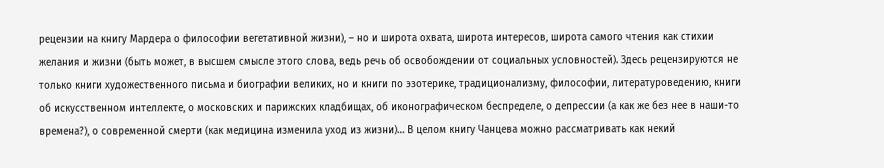рецензии на книгу Мардера о философии вегетативной жизни), – но и широта охвата, широта интересов, широта самого чтения как стихии желания и жизни (быть может, в высшем смысле этого слова, ведь речь об освобождении от социальных условностей). Здесь рецензируются не только книги художественного письма и биографии великих, но и книги по эзотерике, традиционализму, философии, литературоведению, книги об искусственном интеллекте, о московских и парижских кладбищах, об иконографическом беспределе, о депрессии (а как же без нее в наши-то времена?), о современной смерти (как медицина изменила уход из жизни)… В целом книгу Чанцева можно рассматривать как некий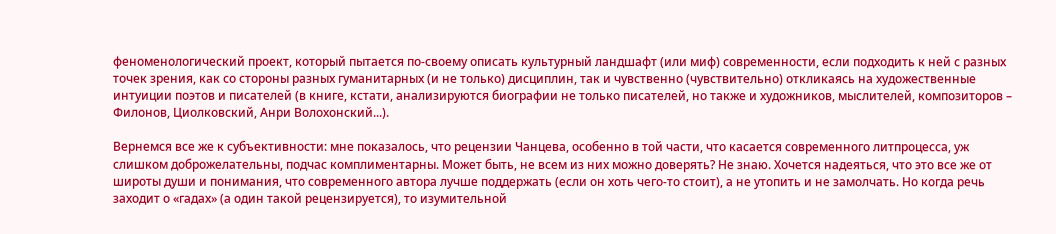феноменологический проект, который пытается по-своему описать культурный ландшафт (или миф) современности, если подходить к ней с разных точек зрения, как со стороны разных гуманитарных (и не только) дисциплин, так и чувственно (чувствительно) откликаясь на художественные интуиции поэтов и писателей (в книге, кстати, анализируются биографии не только писателей, но также и художников, мыслителей, композиторов – Филонов, Циолковский, Анри Волохонский...).

Вернемся все же к субъективности: мне показалось, что рецензии Чанцева, особенно в той части, что касается современного литпроцесса, уж слишком доброжелательны, подчас комплиментарны. Может быть, не всем из них можно доверять? Не знаю. Хочется надеяться, что это все же от широты души и понимания, что современного автора лучше поддержать (если он хоть чего-то стоит), а не утопить и не замолчать. Но когда речь заходит о «гадах» (а один такой рецензируется), то изумительной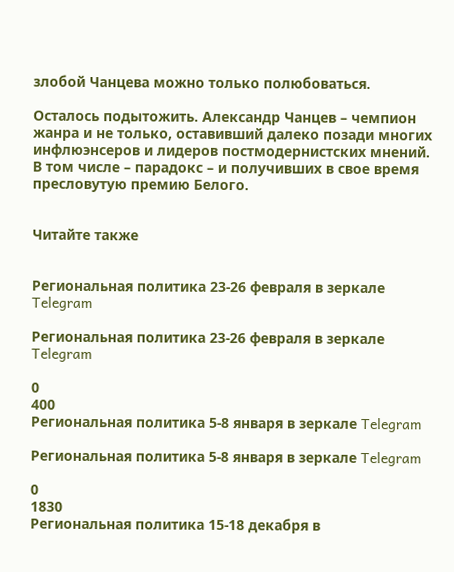злобой Чанцева можно только полюбоваться.

Осталось подытожить. Александр Чанцев – чемпион жанра и не только, оставивший далеко позади многих инфлюэнсеров и лидеров постмодернистских мнений. В том числе – парадокс – и получивших в свое время пресловутую премию Белого.


Читайте также


Региональная политика 23-26 февраля в зеркале Telegram

Региональная политика 23-26 февраля в зеркале Telegram

0
400
Региональная политика 5-8 января в зеркале Telegram

Региональная политика 5-8 января в зеркале Telegram

0
1830
Региональная политика 15-18 декабря в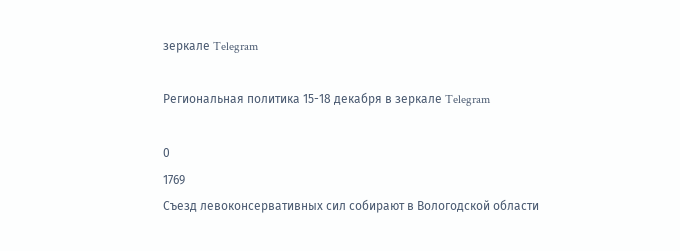зеркале Telegram

Региональная политика 15-18 декабря в зеркале Telegram

0
1769
Съезд левоконсервативных сил собирают в Вологодской области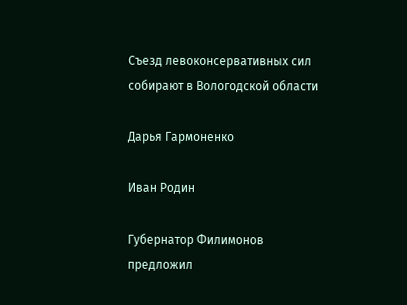Съезд левоконсервативных сил собирают в Вологодской области

Дарья Гармоненко

Иван Родин

Губернатор Филимонов предложил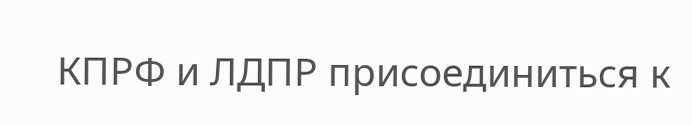КПРФ и ЛДПР присоединиться к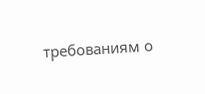требованиям о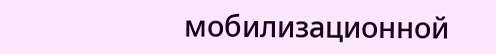мобилизационной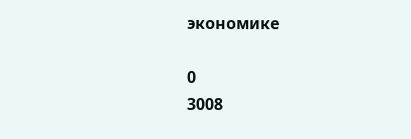экономике

0
3008